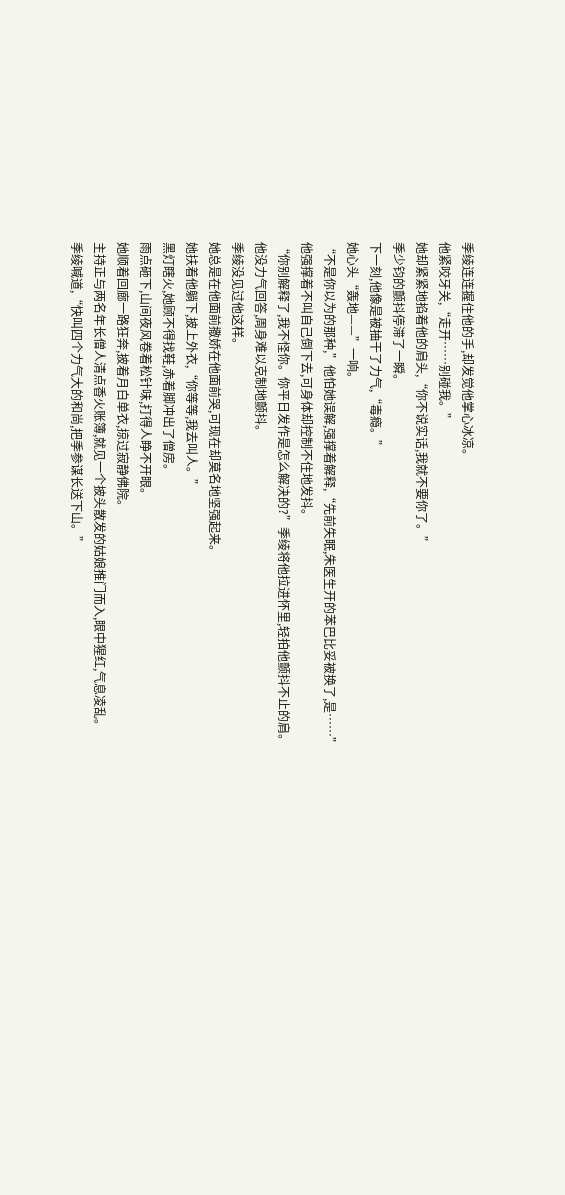季绫连连握住他的手,却发觉他掌心冰凉。
他紧咬牙关,“走开……别碰我。”
她却紧紧地掐着他的肩头,“你不说实话,我就不要你了。”
季少钧的颤抖停滞了一瞬。
下一刻,他像是被抽干了力气,“毒瘾。”
她心头“轰地——”一响。
“不是你以为的那种,”他怕她误解,强撑着解释,“先前失眠,朱医生开的苯巴比妥被换了,是……”
他强撑着不叫自己倒下去,可身体却控制不住地发抖。
“你别解释了,我不怪你。你平日发作是怎么解决的?”季绫将他拉进怀里,轻拍他颤抖不止的肩。
他没力气回答,周身难以克制地颤抖。
季绫没见过他这样。
她总是在他面前撒娇在他面前哭,可现在却莫名地坚强起来。
她扶着他躺下,披上外衣,“你等等,我去叫人。”
黑灯瞎火,她顾不得找鞋,赤着脚冲出了僧房。
雨点砸下,山间夜风卷着松针味,打得人睁不开眼。
她顺着回廊一路狂奔,披着月白单衣,掠过寂静佛院。
主持正与两名年长僧人清点香火账簿,就见一个披头散发的姑娘推门而入,眼中猩红,气息凌乱。
季绫喊道,“快叫四个力气大的和尚,把季参谋长送下山。”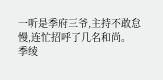一听是季府三爷,主持不敢怠慢,连忙招呼了几名和尚。
季绫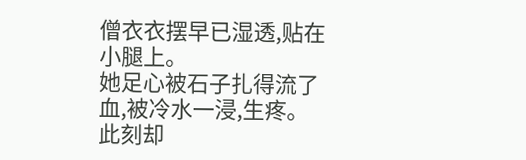僧衣衣摆早已湿透,贴在小腿上。
她足心被石子扎得流了血,被冷水一浸,生疼。
此刻却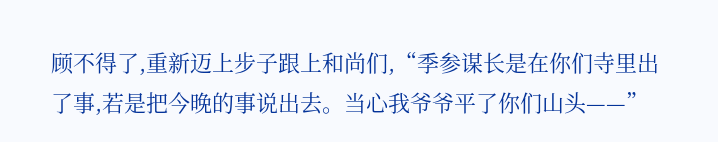顾不得了,重新迈上步子跟上和尚们,“季参谋长是在你们寺里出了事,若是把今晚的事说出去。当心我爷爷平了你们山头——”